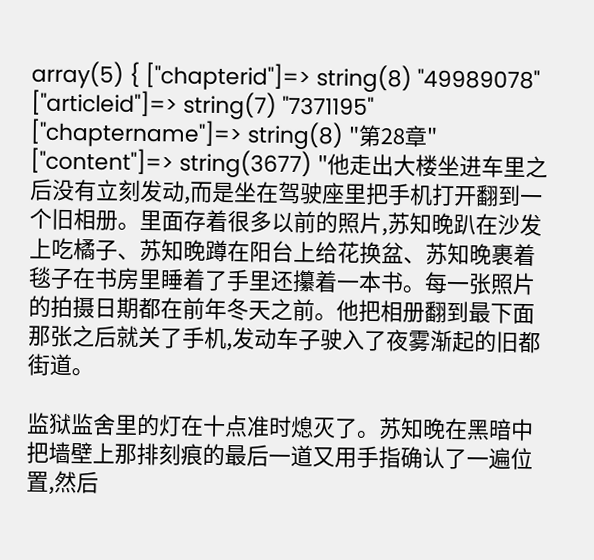array(5) { ["chapterid"]=> string(8) "49989078" ["articleid"]=> string(7) "7371195" ["chaptername"]=> string(8) "第28章" ["content"]=> string(3677) "他走出大楼坐进车里之后没有立刻发动,而是坐在驾驶座里把手机打开翻到一个旧相册。里面存着很多以前的照片,苏知晚趴在沙发上吃橘子、苏知晚蹲在阳台上给花换盆、苏知晚裹着毯子在书房里睡着了手里还攥着一本书。每一张照片的拍摄日期都在前年冬天之前。他把相册翻到最下面那张之后就关了手机,发动车子驶入了夜雾渐起的旧都街道。

监狱监舍里的灯在十点准时熄灭了。苏知晚在黑暗中把墙壁上那排刻痕的最后一道又用手指确认了一遍位置,然后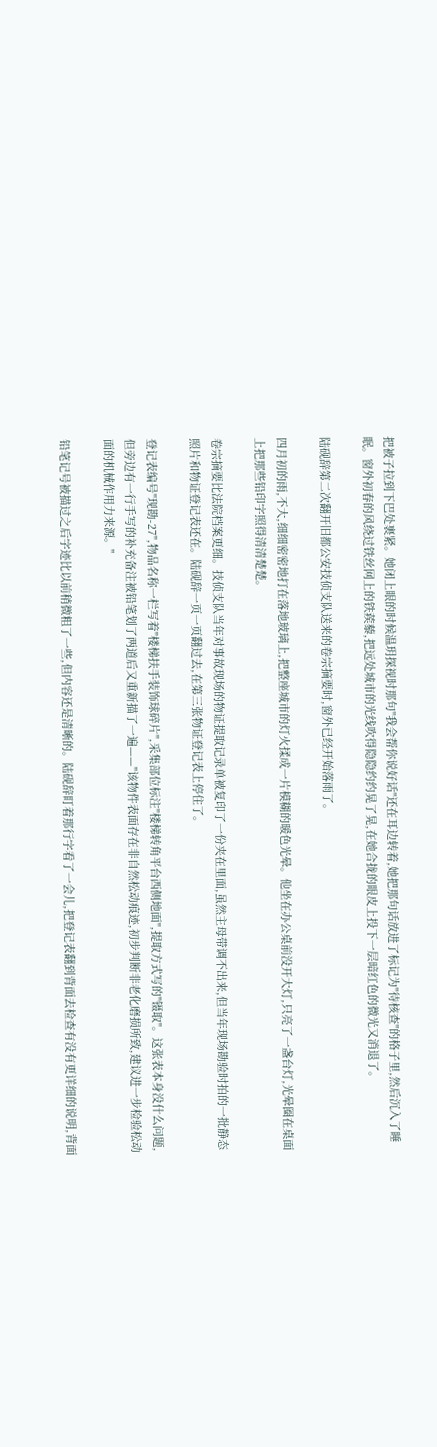把被子拉到下巴处裹紧。她闭上眼的时候温玥探视时那句"我会帮你说好话"还在耳边转着,她把那句话放进了标记为"待核查"的格子里,然后沉入了睡眠。窗外初春的风绕过铁丝网上的铁蒺藜,把远处城市的光线吹得隐隐约约晃了晃,在她合拢的眼皮上投下一层暗红色的微光又消退了。

陆砚辞第二次翻开旧都公安技侦支队送来的卷宗摘要时,窗外已经开始落雨了。

四月初的雨,不大,细细密密地打在落地玻璃上,把整座城市的灯火揉成一片模糊的暖色光晕。他坐在办公桌前没开大灯,只亮了一盏台灯,光晕圈在桌面上把那些铅印字照得清清楚楚。

卷宗摘要比法院档案更细。技侦支队当年对事故现场的物证提取记录单被复印了一份夹在里面,虽然主母带调不出来,但当年现场勘验时拍的一批静态照片和物证登记表还在。陆砚辞一页一页翻过去,在第三张物证登记表上停住了。

登记表编号"现勘-27",物品名称一栏写着"楼梯扶手装饰球碎片",采集部位标注"楼梯转角平台西侧地面",提取方式写的"镊取"。这张表本身没什么问题,但旁边有一行手写的补充备注被铅笔划了两道后又重新描了一遍——"该物件表面存在非自然松动痕迹,初步判断非老化磨损所致,建议进一步检验松动面的机械作用力来源。"

铅笔记号被描过之后字迹比以前稍微粗了一些,但内容还是清晰的。陆砚辞盯着那行字看了一会儿,把登记表翻到背面去检查有没有更详细的说明,背面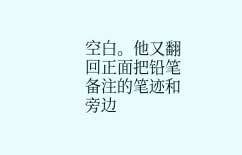空白。他又翻回正面把铅笔备注的笔迹和旁边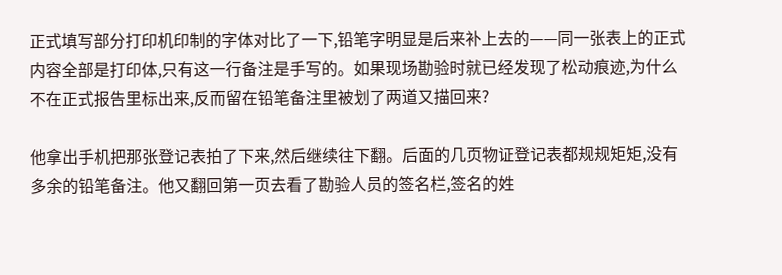正式填写部分打印机印制的字体对比了一下,铅笔字明显是后来补上去的——同一张表上的正式内容全部是打印体,只有这一行备注是手写的。如果现场勘验时就已经发现了松动痕迹,为什么不在正式报告里标出来,反而留在铅笔备注里被划了两道又描回来?

他拿出手机把那张登记表拍了下来,然后继续往下翻。后面的几页物证登记表都规规矩矩,没有多余的铅笔备注。他又翻回第一页去看了勘验人员的签名栏,签名的姓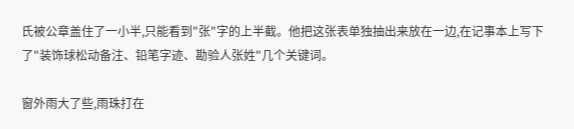氏被公章盖住了一小半,只能看到"张"字的上半截。他把这张表单独抽出来放在一边,在记事本上写下了"装饰球松动备注、铅笔字迹、勘验人张姓"几个关键词。

窗外雨大了些,雨珠打在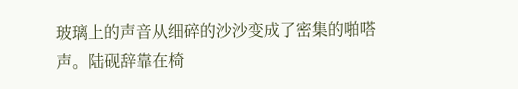玻璃上的声音从细碎的沙沙变成了密集的啪嗒声。陆砚辞靠在椅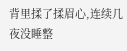背里揉了揉眉心,连续几夜没睡整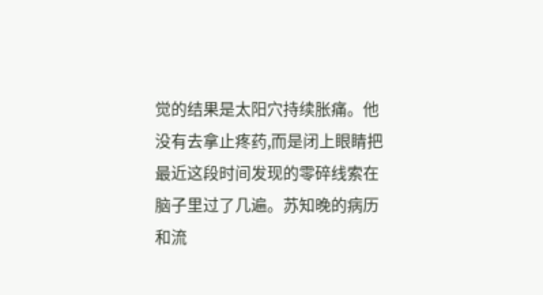觉的结果是太阳穴持续胀痛。他没有去拿止疼药,而是闭上眼睛把最近这段时间发现的零碎线索在脑子里过了几遍。苏知晚的病历和流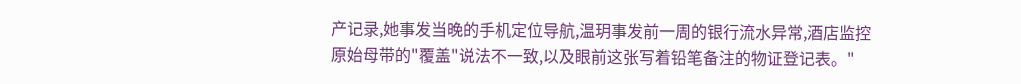产记录,她事发当晚的手机定位导航,温玥事发前一周的银行流水异常,酒店监控原始母带的"覆盖"说法不一致,以及眼前这张写着铅笔备注的物证登记表。"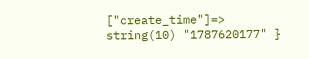["create_time"]=> string(10) "1787620177" }